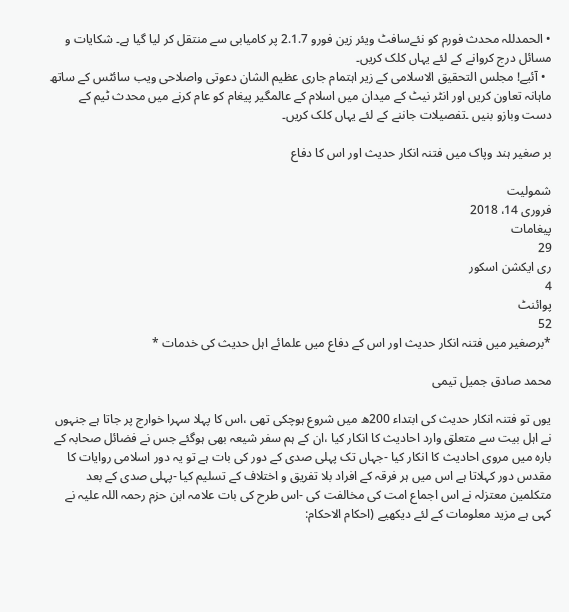• الحمدللہ محدث فورم کو نئےسافٹ ویئر زین فورو 2.1.7 پر کامیابی سے منتقل کر لیا گیا ہے۔ شکایات و مسائل درج کروانے کے لئے یہاں کلک کریں۔
  • آئیے! مجلس التحقیق الاسلامی کے زیر اہتمام جاری عظیم الشان دعوتی واصلاحی ویب سائٹس کے ساتھ ماہانہ تعاون کریں اور انٹر نیٹ کے میدان میں اسلام کے عالمگیر پیغام کو عام کرنے میں محدث ٹیم کے دست وبازو بنیں ۔تفصیلات جاننے کے لئے یہاں کلک کریں۔

بر صغیر ہند وپاک میں فتنہ انکار حدیث اور اس کا دفاع

شمولیت
فروری 14، 2018
پیغامات
29
ری ایکشن اسکور
4
پوائنٹ
52
*برصغیر میں فتنہ انکار حدیث اور اس کے دفاع میں علمائے اہل حدیث کی خدمات *

محمد صادق جمیل تیمی

یوں تو فتنہ انکار حدیث کی ابتداء 200ھ میں شروع ہوچکی تھی ،اس کا پہلا سہرا خوارج پر جاتا ہے جنہوں نے اہل بیت سے متعلق وارد احادیث کا انکار کیا ،ان کے ہم سفر شیعہ بھی ہوگئے جس نے فضائل صحابہ کے بارہ میں مروی احادیث کا انکار کیا -جہاں تک پہلی صدی کے دور کی بات ہے تو یہ دور اسلامی روایات کا مقدس دور کہلاتا ہے اس میں ہر فرقہ کے افراد بلا تفریق و اختلاف کے تسلیم کیا -پہلی صدی کے بعد متکلمین معتزلہ نے اس اجماع امت کی مخالفت کی -اس طرح کی بات علامہ ابن حزم رحمہ اللہ علیہ نے کہی ہے مزید معلومات کے لئے دیکھیے (احکام الاحکام: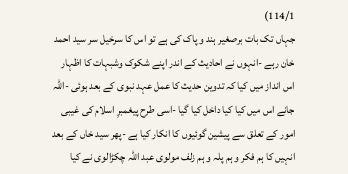114/1)
جہاں تک بات برصغیر ہند و پاک کی ہے تو اس کا سرخیل سر سید احمد خان رہے -انہوں نے احادیث کے اندر اپنے شکوک وشبہات کا اظہار اس انداز میں کیا کہ تدوین حدیث کا عمل عہد نبوی کے بعد ہوئی -اللہ جانے اس میں کیا کیا داخل کیا گیا -اسی طرح پیغمبرِ اسلام کی غیبی امور کے تعلق سے پیشین گوئیوں کا انکار کیا ہے -پھر سید خاں کے بعد انہیں کا ہم فکر و ہم پلہ و ہم زلف مولوی عبد اللہ چکڑالوی نے کیا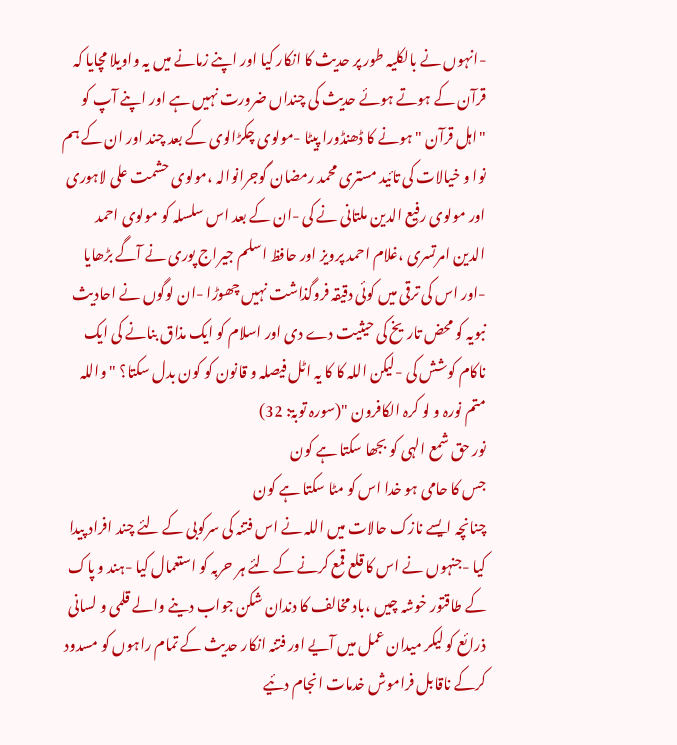-انہوں نے بالکلیہ طور پر حدیث کا انکار کیا اور اپنے زمانے میں یہ واویلا مچایا کہ قرآن کے ہوتے ہوئے حدیث کی چنداں ضرورت نہیں ہے اور اپنے آپ کو "اہل قرآن "ہونے کا ڈھنڈورا پیٹا -مولوی چکڑالوی کے بعد چند اور ان کے ہم نوا و خیالات کی تائید مستری محمد رمضان گوجرانوالہ ،مولوی حشمت علی لاہوری اور مولوی رفیع الدین ملتانی نے کی -ان کے بعد اس سلسلہ کو مولوی احمد الدین امرتسری ،غلام احمد پرویز اور حافظ اسلم جیراج پوری نے آگے بڑھایا -اور اس کی ترقی میں کوئی دقیقہ فروگذاشت نہیں چھوڑا -ان لوگوں نے احادیث نبویہ کو محض تاریخ کی حیثیت دے دی اور اسلام کو ایک مذاق بنانے کی ایک ناکام کوشش کی -لیکن اللہ کا کا یہ اٹل فیصلہ و قانون کو کون بدل سکتا؟ "واللہ متم نورہ و لو کرہ الکافرون "(سورہ توبۃ: 32)
نور حق شمع الہی کو بجھا سکتا ہے کون
جس کا حامی ہو خدا اس کو مٹا سکتا ہے کون
چنانچہ ایسے نازک حالات میں اللہ نے اس فتنہ کی سرکوبی کے لئے چند افراد پیدا کیا -جنہوں نے اس کا قلع قمع کرنے کے لئے ہر حربہ کو استعمال کیا -ہند و پاک کے طاقتور خوشہ چیں ،باد مخالف کا دندان شکن جواب دینے والے قلمی و لسانی ذرائع کو لیکر میدان عمل میں آیے اور فتنہ انکار حدیث کے تمام راہوں کو مسدود کرکے ناقابل فراموش خدمات انجام دئیے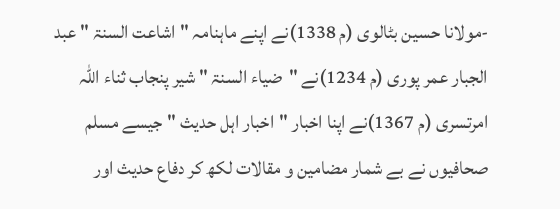-مولانا حسین بٹالوی (م 1338)نے اپنے ماہنامہ "اشاعت السنۃ " عبد الجبار عمر پوری (م 1234)نے "ضیاء السنۃ " شیر پنجاب ثناء اللہ امرتسری (م 1367)نے اپنا اخبار "اخبار اہل حدیث "جیسے مسلم صحافیوں نے بے شمار مضامین و مقالات لکھ کر دفاع حدیث اور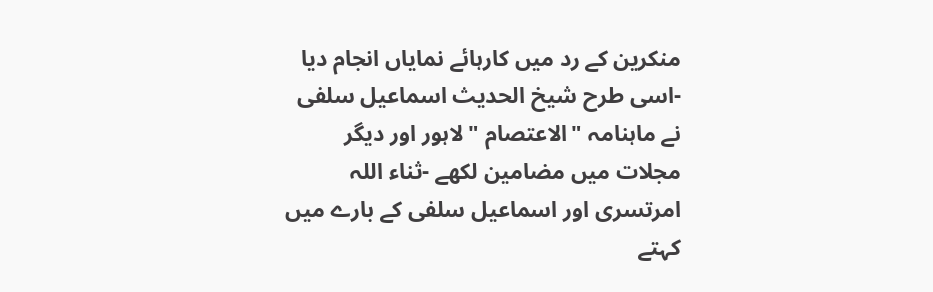منکرین کے رد میں کارہائے نمایاں انجام دیا -اسی طرح شیخ الحدیث اسماعیل سلفی نے ماہنامہ "الاعتصام "لاہور اور دیگر مجلات میں مضامین لکھے -ثناء اللہ امرتسری اور اسماعیل سلفی کے بارے میں کہتے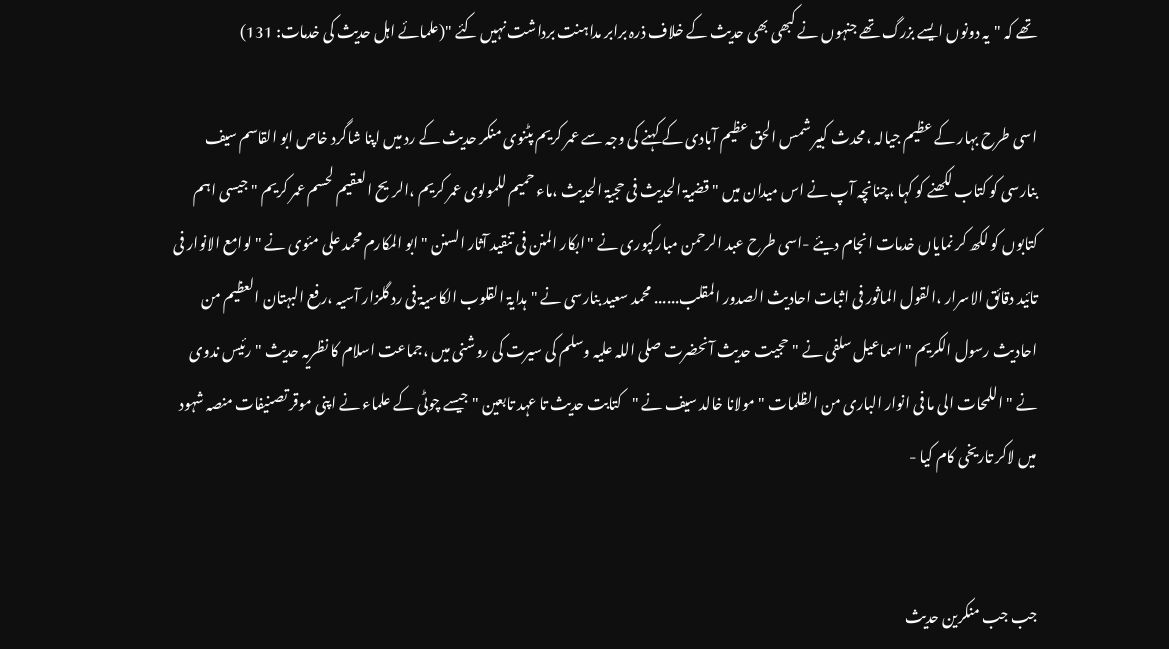تھے کہ "یہ دونوں ایسے بزرگ تھے جنہوں نے کبھی بھی حدیث کے خلاف ذرہ برابر مداہنت برداشت نہیں کئے "(علمائے اہل حدیث کی خدمات: 131)

اسی طرح بہار کے عظیم جیالہ ،محدث کبیر شمس الحق عظیم آبادی کے کہنے کی وجہ سے عمر کریم پٹنوی منکر حدیث کے رد میں اپنا شاگرد خاص ابو القاسم سیف بنارسی کو کتاب لکھنے کو کہا ،چنانچہ آپ نے اس میدان میں "قضیۃ الحدیث فی حجیۃ الحدیث ،ماء حمیم للمولوی عمر کریم ،الریح العقیم لحسم عمر کریم "جیسی اہم کتابوں کو لکھ کر نمایاں خدمات انجام دیئے -اسی طرح عبد الرحمن مبارکپوری نے "ابکار المنن فی تنقید آثار السنن "ابو المکارم محمد علی مئوی نے "لوامع الانوار فی تائید دقائق الاسرار ،القول الماثور فی اثبات احادیث الصدور المقلب...... محمد سعید بنارسی نے "ہدایۃ القلوب الکاسیۃ فی رد گلزار آسیہ ،رفع البہتان العظیم من احادیث رسول الکریم "اسماعیل سلفی نے "حجیت حدیث آنحضرت صلی اللہ علیہ وسلم کی سیرت کی روشنی میں ،جماعت اسلام کا نظریہ حدیث "رئیس ندوی نے "اللمحات الی ما فی انوار الباری من الظلمات "مولانا خالد سیف نے "کتابت حدیث تا عہد تابعین "جیسے چوٹی کے علماء نے اپنی موقر تصنیفات منصہ شہود میں لاکر تاریخی کام کیا -


جب جب منکرین حدیث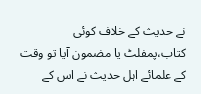نے حدیث کے خلاف کوئی کتاب،پمفلٹ یا مضمون آیا تو وقت کے علمائے اہل حدیث نے اس کے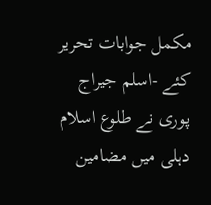مکمل جوابات تحریر کئے -اسلم جیراج پوری نے طلوع اسلام دہلی میں مضامین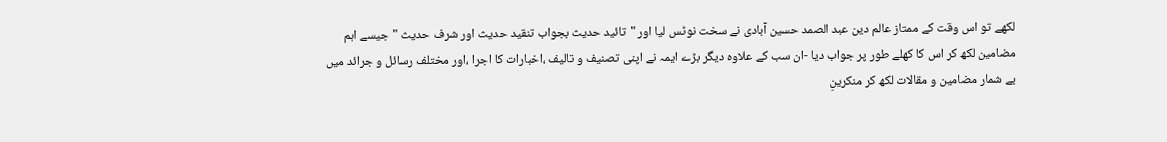لکھے تو اس وقت کے ممتاز عالم دین عبد الصمد حسین آبادی نے سخت نوٹس لیا اور "تائید حدیث بجواب تنقید حدیث اور شرف حدیث "جیسے اہم مضامین لکھ کر اس کا کھلے طور پر جواب دیا -ان سب کے علاوہ دیگر بڑے ایمہ نے اپنی تصنیف و تالیف ،اخبارات کا اجرا ،اور مختلف رسائل و جرائد میں بے شمار مضامین و مقالات لکھ کر منکرینِ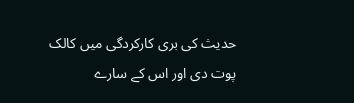حدیث کی بری کارکردگی میں کالک پوت دی اور اس کے سارے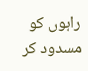راہوں کو مسدود کر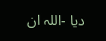دیا -اللہ ان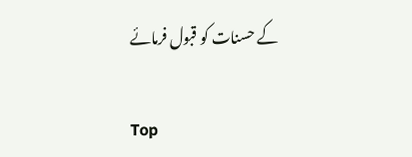کے حسنات کو قبول فرمائے

Top